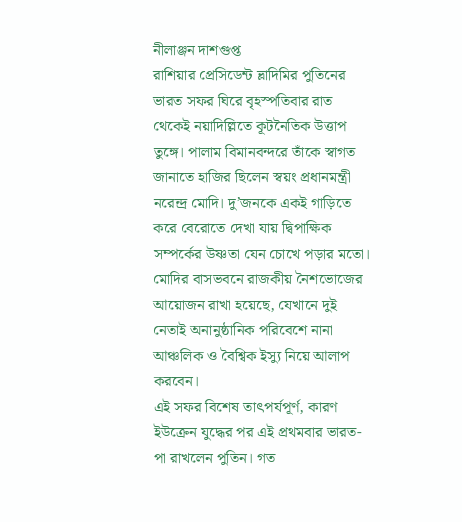নীলাঞ্জন দাশগুপ্ত
রাশিয়ার প্রেসিডেন্ট ভ্লাদিমির পুতিনের ভারত সফর ঘিরে বৃহস্পতিবার রাত থেকেই নয়াদিল্লিতে কূটনৈতিক উত্তাপ তুঙ্গে। পালাম বিমানবন্দরে তাঁকে স্বাগত জানাতে হাজির ছিলেন স্বয়ং প্রধানমন্ত্রী নরেন্দ্র মোদি। দু’জনকে একই গাড়িতে করে বেরোতে দেখা যায় দ্বিপাক্ষিক সম্পর্কের উষ্ণতা যেন চোখে পড়ার মতো। মোদির বাসভবনে রাজকীয় নৈশভোজের আয়োজন রাখা হয়েছে, যেখানে দুই নেতাই অনানুষ্ঠানিক পরিবেশে নানা আঞ্চলিক ও বৈশ্বিক ইস্যু নিয়ে আলাপ করবেন।
এই সফর বিশেষ তাৎপর্যপূর্ণ, কারণ ইউক্রেন যুদ্ধের পর এই প্রথমবার ভারত-পা রাখলেন পুতিন। গত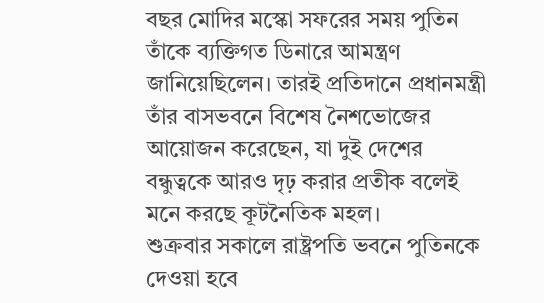বছর মোদির মস্কো সফরের সময় পুতিন তাঁকে ব্যক্তিগত ডিনারে আমন্ত্রণ জানিয়েছিলেন। তারই প্রতিদানে প্রধানমন্ত্রী তাঁর বাসভবনে বিশেষ নৈশভোজের আয়োজন করেছেন, যা দুই দেশের বন্ধুত্বকে আরও দৃঢ় করার প্রতীক বলেই মনে করছে কূটনৈতিক মহল।
শুক্রবার সকালে রাষ্ট্রপতি ভবনে পুতিনকে দেওয়া হবে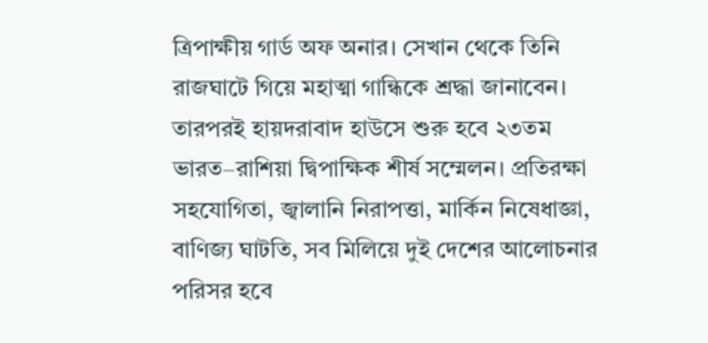ত্রিপাক্ষীয় গার্ড অফ অনার। সেখান থেকে তিনি রাজঘাটে গিয়ে মহাত্মা গান্ধিকে শ্রদ্ধা জানাবেন। তারপরই হায়দরাবাদ হাউসে শুরু হবে ২৩তম ভারত–রাশিয়া দ্বিপাক্ষিক শীর্ষ সম্মেলন। প্রতিরক্ষা সহযোগিতা, জ্বালানি নিরাপত্তা, মার্কিন নিষেধাজ্ঞা, বাণিজ্য ঘাটতি, সব মিলিয়ে দুই দেশের আলোচনার পরিসর হবে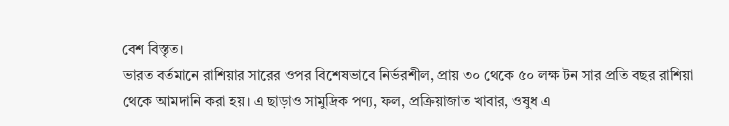বেশ বিস্তৃত।
ভারত বর্তমানে রাশিয়ার সারের ওপর বিশেষভাবে নির্ভরশীল, প্রায় ৩০ থেকে ৫০ লক্ষ টন সার প্রতি বছর রাশিয়া থেকে আমদানি করা হয়। এ ছাড়াও সামুদ্রিক পণ্য, ফল, প্রক্রিয়াজাত খাবার, ওষুধ এ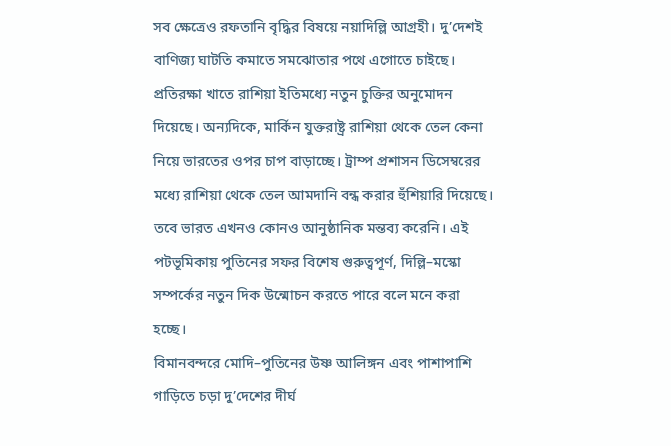সব ক্ষেত্রেও রফতানি বৃদ্ধির বিষয়ে নয়াদিল্লি আগ্রহী। দু’দেশই বাণিজ্য ঘাটতি কমাতে সমঝোতার পথে এগোতে চাইছে।
প্রতিরক্ষা খাতে রাশিয়া ইতিমধ্যে নতুন চুক্তির অনুমোদন দিয়েছে। অন্যদিকে, মার্কিন যুক্তরাষ্ট্র রাশিয়া থেকে তেল কেনা নিয়ে ভারতের ওপর চাপ বাড়াচ্ছে। ট্রাম্প প্রশাসন ডিসেম্বরের মধ্যে রাশিয়া থেকে তেল আমদানি বন্ধ করার হুঁশিয়ারি দিয়েছে। তবে ভারত এখনও কোনও আনুষ্ঠানিক মন্তব্য করেনি। এই পটভূমিকায় পুতিনের সফর বিশেষ গুরুত্বপূর্ণ, দিল্লি–মস্কো সম্পর্কের নতুন দিক উন্মোচন করতে পারে বলে মনে করা হচ্ছে।
বিমানবন্দরে মোদি–পুতিনের উষ্ণ আলিঙ্গন এবং পাশাপাশি গাড়িতে চড়া দু’দেশের দীর্ঘ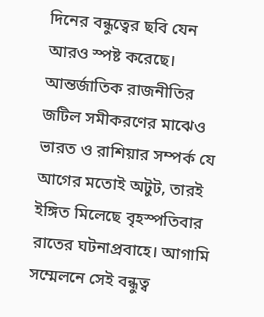দিনের বন্ধুত্বের ছবি যেন আরও স্পষ্ট করেছে। আন্তর্জাতিক রাজনীতির জটিল সমীকরণের মাঝেও ভারত ও রাশিয়ার সম্পর্ক যে আগের মতোই অটুট, তারই ইঙ্গিত মিলেছে বৃহস্পতিবার রাতের ঘটনাপ্রবাহে। আগামি সম্মেলনে সেই বন্ধুত্ব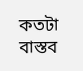কতটা বাস্তব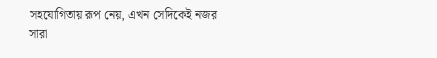সহযোগিতায় রূপ নেয়, এখন সেদিকেই নজর সারা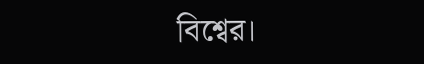বিশ্বের।